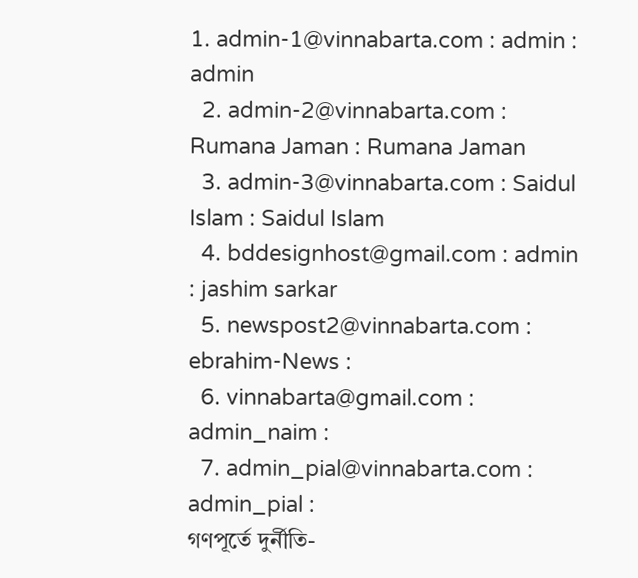1. admin-1@vinnabarta.com : admin : admin
  2. admin-2@vinnabarta.com : Rumana Jaman : Rumana Jaman
  3. admin-3@vinnabarta.com : Saidul Islam : Saidul Islam
  4. bddesignhost@gmail.com : admin : jashim sarkar
  5. newspost2@vinnabarta.com : ebrahim-News :
  6. vinnabarta@gmail.com : admin_naim :
  7. admin_pial@vinnabarta.com : admin_pial :
গণপূর্তে দুর্নীতি-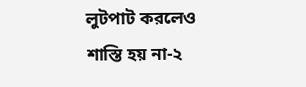লুটপাট করলেও শাস্তি হয় না-২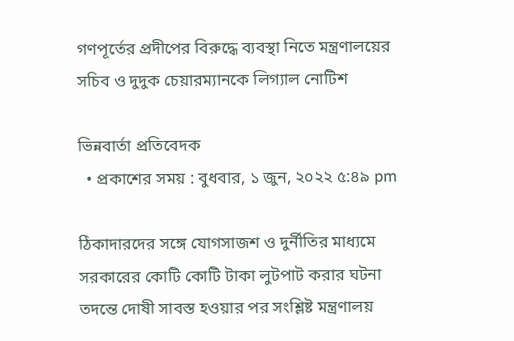গণপূর্তের প্রদীপের বিরুদ্ধে ব্যবস্থা নিতে মন্ত্রণালয়ের সচিব ও দুদুক চেয়ারম্যানকে লিগ্যাল নোটিশ

ভিন্নবার্তা প্রতিবেদক
  • প্রকাশের সময় : বুধবার, ১ জুন, ২০২২ ৫:৪৯ pm

ঠিকাদারদের সঙ্গে যোগসাজশ ও দুর্নীতির মাধ্যমে সরকারের কোটি কোটি টাকা লুটপাট করার ঘটনা তদন্তে দোষী সাবস্ত হওয়ার পর সংশ্লিষ্ট মন্ত্রণালয়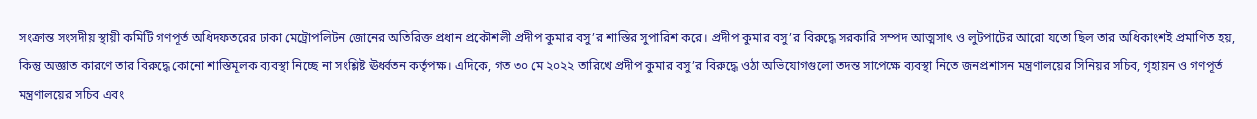সংক্রান্ত সংসদীয় স্থায়ী কমিটি গণপূর্ত অধিদফতরের ঢাকা মেট্রোপলিটন জোনের অতিরিক্ত প্রধান প্রকৌশলী প্রদীপ কুমার বসু’র শাস্তির সুপারিশ করে। প্রদীপ কুমার বসু’র বিরুদ্ধে সরকারি সম্পদ আত্মসাৎ ও লুটপাটের আরো যতো ছিল তার অধিকাংশই প্রমাণিত হয়, কিন্তু অজ্ঞাত কারণে তার বিরুদ্ধে কোনো শাস্তিমূলক ব্যবস্থা নিচ্ছে না সংশ্লিষ্ট ঊর্ধ্বতন কর্তৃপক্ষ। এদিকে, গত ৩০ মে ২০২২ তারিখে প্রদীপ কুমার বসু’র বিরুদ্ধে ওঠা অভিযোগগুলো তদন্ত সাপেক্ষে ব্যবস্থা নিতে জনপ্রশাসন মন্ত্রণালয়ের সিনিয়র সচিব, গৃহায়ন ও গণপূর্ত মন্ত্রণালয়ের সচিব এবং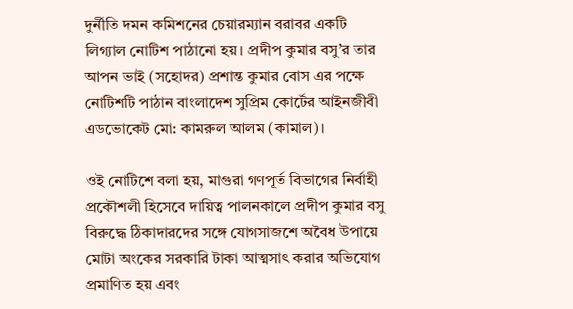দুর্নীতি দমন কমিশনের চেয়ারম্যান বরাবর একটি লিগ্যাল নোটিশ পাঠানো হয়। প্রদীপ কুমার বসু’র তার আপন ভাই (সহোদর) প্রশান্ত কুমার বোস এর পক্ষে নোটিশটি পাঠান বাংলাদেশ সুপ্রিম কোর্টের আইনজীবী এডভোকেট মো: কামরুল আলম (কামাল)।

ওই নোটিশে বলা হয়, মাগুরা গণপূর্ত বিভাগের নির্বাহী প্রকৌশলী হিসেবে দায়িত্ব পালনকালে প্রদীপ কুমার বসু বিরুদ্ধে ঠিকাদারদের সঙ্গে যোগসাজশে অবৈধ উপায়ে মোটা অংকের সরকারি টাকা আত্মসাৎ করার অভিযোগ প্রমাণিত হয় এবং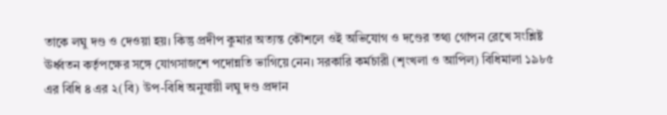তাকে লঘু দণ্ড ও দেওয়া হয়। কিন্তু প্রদীপ কুমার অত্যন্ত কৌশলে ওই অভিযোগ ও দণ্ডের তথ্য গোপন রেখে সংশ্লিষ্ট ঊর্ধ্বতন কর্তৃপক্ষের সঙ্গে যোগসাজশে পদোন্নতি ভাগিয়ে নেন। সরকারি কর্মচারী (শৃংখলা ও আপিল) বিধিমালা ১৯৮৫ এর বিধি ৪ এর ২(বি) উপ-বিধি অনুযায়ী লঘু দণ্ড প্রদান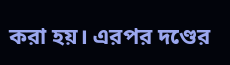করা হয়। এরপর দণ্ডের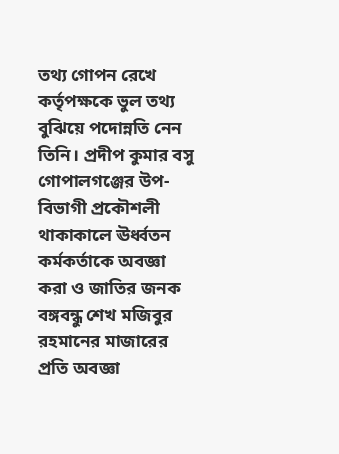তথ্য গোপন রেখে কর্তৃপক্ষকে ভুল তথ্য বুঝিয়ে পদোন্নতি নেন তিনি। প্রদীপ কুমার বসু গোপালগঞ্জের উপ-বিভাগী প্রকৌশলী থাকাকালে ঊর্ধ্বতন কর্মকর্তাকে অবজ্ঞা করা ও জাতির জনক বঙ্গবন্ধু শেখ মজিবুর রহমানের মাজারের প্রতি অবজ্ঞা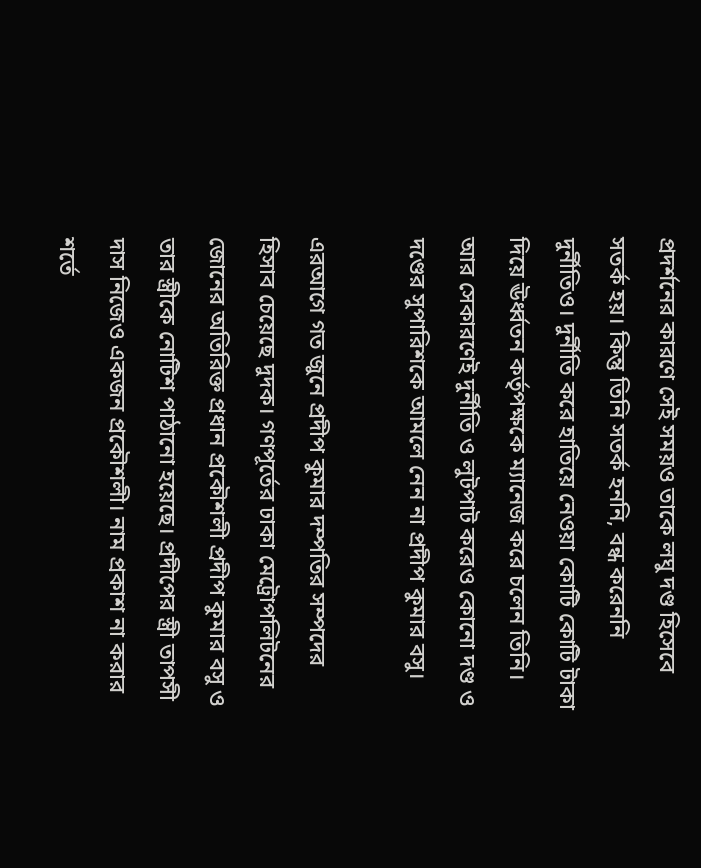প্রদর্শনের কারণে সেই সময়ও তাকে লঘু দণ্ড হিসেবে সতর্ক হয়। কিন্তু তিনি সতর্ক হননি, বন্ধ করেননি দুর্নীতিও। দুর্নীতি করে হাতিয়ে নেওয়া কোটি কোটি টাকা দিয়ে ঊর্ধ্বতন কর্তৃপক্ষকে ম্যানেজ করে চলেন তিনি। আর সেকারণেই দুর্নীতি ও লুটপাট করেও কোনো দণ্ড ও দণ্ডের সুপারিশকে আমলে নেন না প্রদীপ কুমার বসু।

এরআগে গত জুনে প্রদীপ কুমার দম্পতির সম্পদের হিসাব চেয়েছে দুদক। গণপূর্তের ঢাকা মেট্রোপলিটনের জোনের অতিরিক্ত প্রধান প্রকৌশলী প্রদীপ কুমার বসু ও তার স্ত্রীকে নোটিশ পাঠানো হয়েছে। প্রদীপের স্ত্রী তাপসী দাস নিজেও একজন প্রকৌশলী। নাম প্রকাশ না করার শর্তে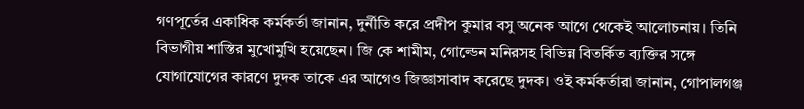গণপূর্তের একাধিক কর্মকর্তা জানান, দুর্নীতি করে প্রদীপ কুমার বসু অনেক আগে থেকেই আলোচনায়। তিনি বিভাগীয় শাস্তির মুখোমুখি হয়েছেন। জি কে শামীম, গোল্ডেন মনিরসহ বিভিন্ন বিতর্কিত ব্যক্তির সঙ্গে যোগাযোগের কারণে দুদক তাকে এর আগেও জিজ্ঞাসাবাদ করেছে দুদক। ওই কর্মকর্তারা জানান, গোপালগঞ্জ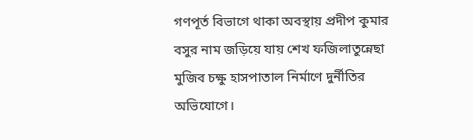গণপূর্ত বিভাগে থাকা অবস্থায় প্রদীপ কুমার বসুর নাম জড়িয়ে যায় শেখ ফজিলাতুন্নেছা মুজিব চক্ষু হাসপাতাল নির্মাণে দুর্নীতির অভিযোগে।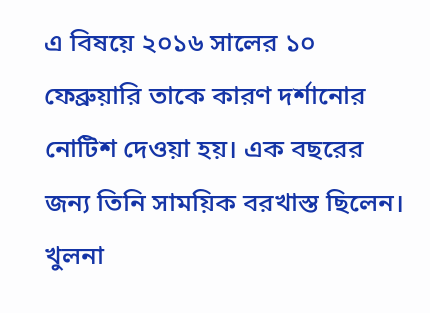এ বিষয়ে ২০১৬ সালের ১০ ফেব্রুয়ারি তাকে কারণ দর্শানোর নোটিশ দেওয়া হয়। এক বছরের জন্য তিনি সাময়িক বরখাস্ত ছিলেন। খুলনা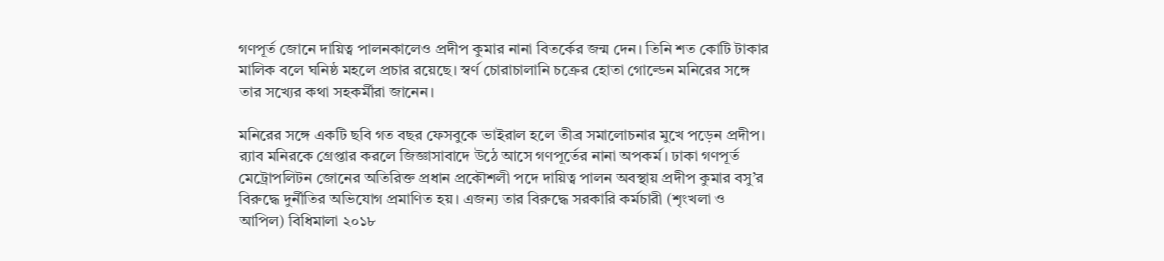গণপূর্ত জোনে দায়িত্ব পালনকালেও প্রদীপ কুমার নানা বিতর্কের জন্ম দেন। তিনি শত কোটি টাকার মালিক বলে ঘনিষ্ঠ মহলে প্রচার রয়েছে। স্বর্ণ চোরাচালানি চক্রের হোতা গোল্ডেন মনিরের সঙ্গে তার সখ্যের কথা সহকর্মীরা জানেন।

মনিরের সঙ্গে একটি ছবি গত বছর ফেসবুকে ভাইরাল হলে তীব্র সমালোচনার মুখে পড়েন প্রদীপ। র‌্যাব মনিরকে গ্রেপ্তার করলে জিজ্ঞাসাবাদে উঠে আসে গণপূর্তের নানা অপকর্ম। ঢাকা গণপূর্ত মেট্রোপলিটন জোনের অতিরিক্ত প্রধান প্রকৌশলী পদে দায়িত্ব পালন অবস্থায় প্রদীপ কুমার বসু’র বিরুদ্ধে দুর্নীতির অভিযোগ প্রমাণিত হয়। এজন্য তার বিরুদ্ধে সরকারি কর্মচারী (শৃংখলা ও আপিল) বিধিমালা ২০১৮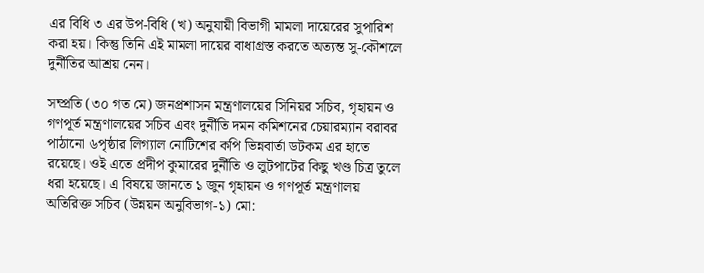এর বিধি ৩ এর উপ-বিধি (খ) অনুযায়ী বিভাগী মামলা দায়েরের সুপারিশ করা হয়। কিন্তু তিনি এই মামলা দায়ের বাধাগ্রস্ত করতে অত্যন্ত সু-কৌশলে দুর্নীতির আশ্রয় নেন।

সম্প্রতি (৩০ গত মে) জনপ্রশাসন মন্ত্রণালয়ের সিনিয়র সচিব, গৃহায়ন ও গণপূর্ত মন্ত্রণালয়ের সচিব এবং দুর্নীতি দমন কমিশনের চেয়ারম্যান বরাবর পাঠানো ৬পৃষ্ঠার লিগ্যাল নোটিশের কপি ভিন্নবার্তা ডটকম এর হাতে রয়েছে। ওই এতে প্রদীপ কুমারের দুর্নীতি ও লুটপাটের কিছু খণ্ড চিত্র তুলে ধরা হয়েছে। এ বিষয়ে জানতে ১ জুন গৃহায়ন ও গণপূর্ত মন্ত্রণালয় অতিরিক্ত সচিব (উন্নয়ন অনুবিভাগ-১) মো: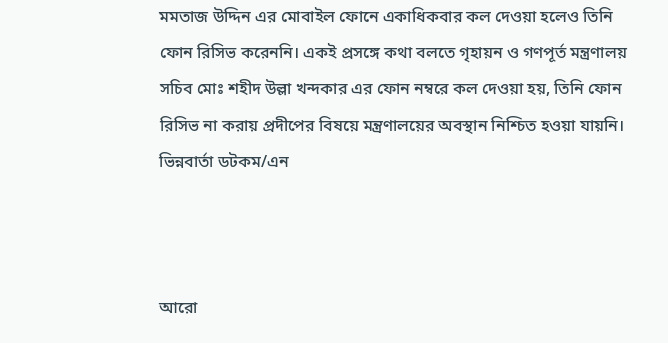মমতাজ উদ্দিন এর মোবাইল ফোনে একাধিকবার কল দেওয়া হলেও তিনি ফোন রিসিভ করেননি। একই প্রসঙ্গে কথা বলতে গৃহায়ন ও গণপূর্ত মন্ত্রণালয় সচিব মোঃ শহীদ উল্লা খন্দকার এর ফোন নম্বরে কল দেওয়া হয়, তিনি ফোন রিসিভ না করায় প্রদীপের বিষয়ে মন্ত্রণালয়ের অবস্থান নিশ্চিত হওয়া যায়নি।
ভিন্নবার্তা ডটকম/এন



আরো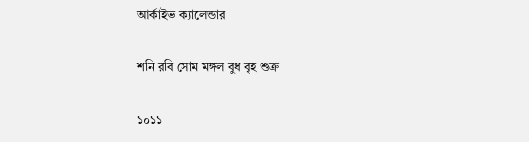আর্কাইভ ক্যালেন্ডার

শনি রবি সোম মঙ্গল বুধ বৃহ শুক্র

১০১১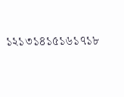১২১৩১৪১৫১৬১৭১৮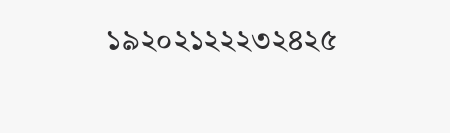১৯২০২১২২২৩২৪২৫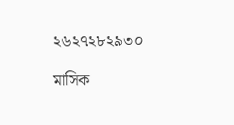২৬২৭২৮২৯৩০

মাসিক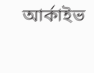আর্কাইভ